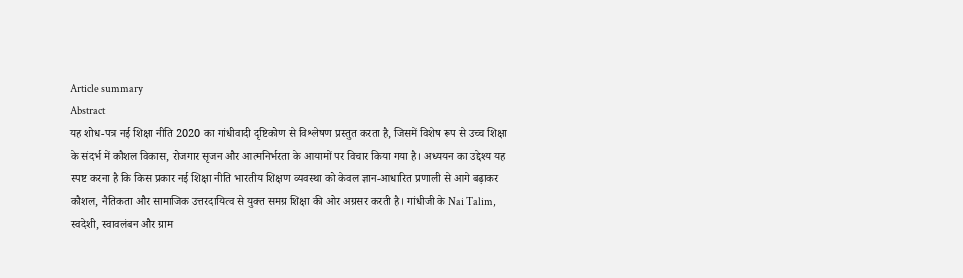Article summary
Abstract
यह शोध-पत्र नई शिक्षा नीति 2020 का गांधीवादी दृष्टिकोण से विश्लेषण प्रस्तुत करता है, जिसमें विशेष रूप से उच्च शिक्षा के संदर्भ में कौशल विकास, रोजगार सृजन और आत्मनिर्भरता के आयामों पर विचार किया गया है। अध्ययन का उद्देश्य यह स्पष्ट करना है कि किस प्रकार नई शिक्षा नीति भारतीय शिक्षण व्यवस्था को केवल ज्ञान-आधारित प्रणाली से आगे बढ़ाकर कौशल, नैतिकता और सामाजिक उत्तरदायित्व से युक्त समग्र शिक्षा की ओर अग्रसर करती है। गांधीजी के Nai Talim, स्वदेशी, स्वावलंबन और ग्राम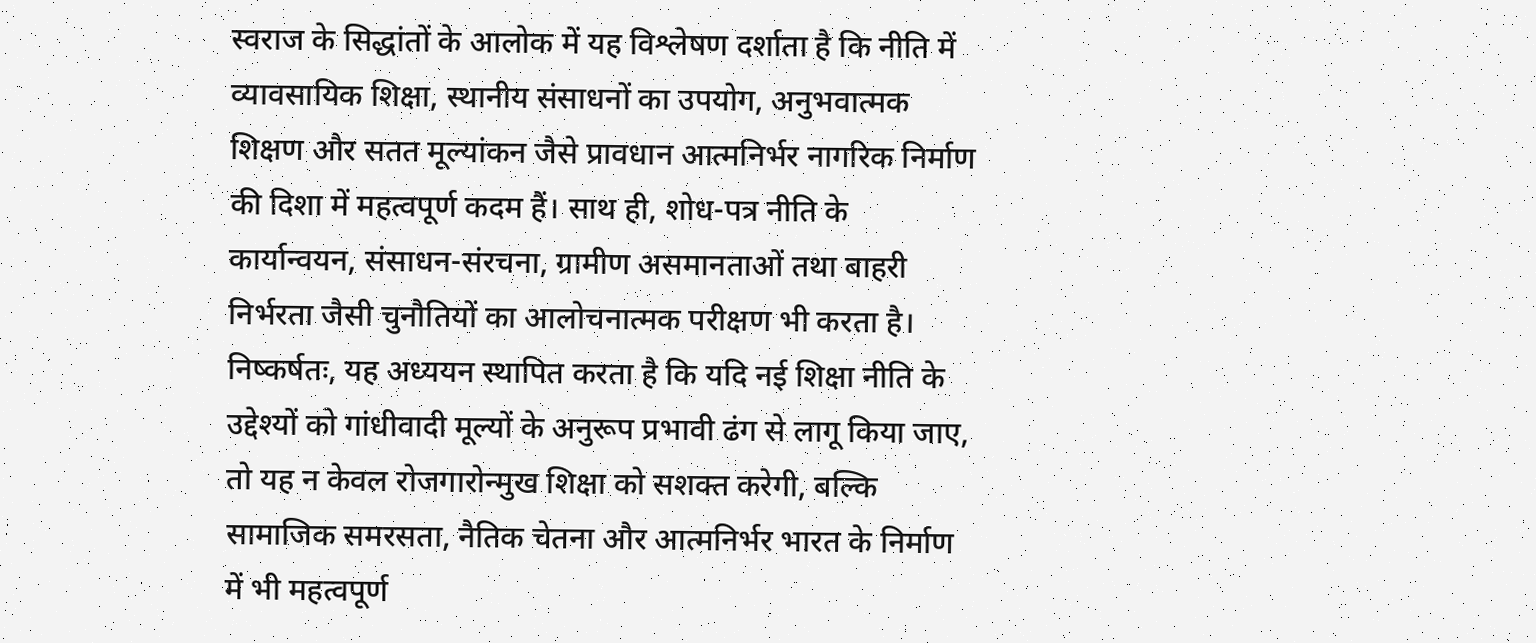स्वराज के सिद्धांतों के आलोक में यह विश्लेषण दर्शाता है कि नीति में व्यावसायिक शिक्षा, स्थानीय संसाधनों का उपयोग, अनुभवात्मक शिक्षण और सतत मूल्यांकन जैसे प्रावधान आत्मनिर्भर नागरिक निर्माण की दिशा में महत्वपूर्ण कदम हैं। साथ ही, शोध-पत्र नीति के कार्यान्वयन, संसाधन-संरचना, ग्रामीण असमानताओं तथा बाहरी निर्भरता जैसी चुनौतियों का आलोचनात्मक परीक्षण भी करता है। निष्कर्षतः, यह अध्ययन स्थापित करता है कि यदि नई शिक्षा नीति के उद्देश्यों को गांधीवादी मूल्यों के अनुरूप प्रभावी ढंग से लागू किया जाए, तो यह न केवल रोजगारोन्मुख शिक्षा को सशक्त करेगी, बल्कि सामाजिक समरसता, नैतिक चेतना और आत्मनिर्भर भारत के निर्माण में भी महत्वपूर्ण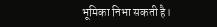भूमिका निभा सकती है।